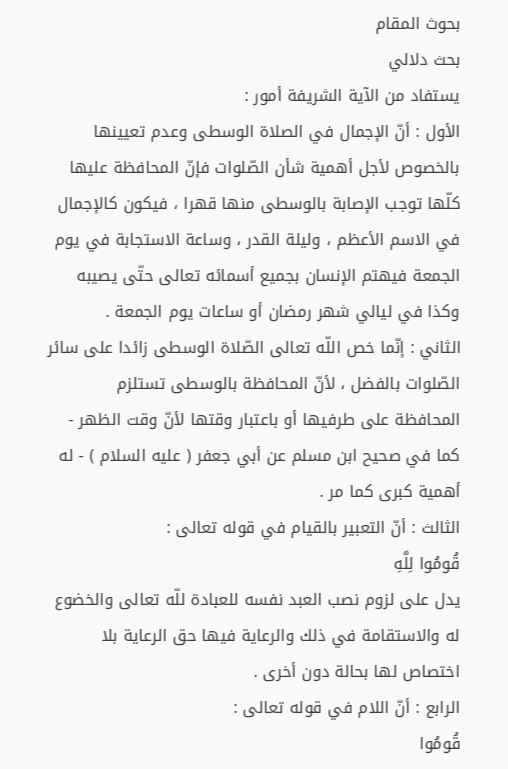بحوث المقام
بحث دلالي
يستفاد من الآية الشريفة أمور :
الأول : أنّ الإجمال في الصلاة الوسطى وعدم تعيينها بالخصوص لأجل أهمية شأن الصّلوات فإنّ المحافظة عليها كلّها توجب الإصابة بالوسطى منها قهرا ، فيكون كالإجمال في الاسم الأعظم ، وليلة القدر ، وساعة الاستجابة في يوم الجمعة فيهتم الإنسان بجميع أسمائه تعالى حتّى يصيبه وكذا في ليالي شهر رمضان أو ساعات يوم الجمعة .
الثاني : إنّما خص اللّه تعالى الصّلاة الوسطى زائدا على سائر الصّلوات بالفضل ، لأنّ المحافظة بالوسطى تستلزم المحافظة على طرفيها أو باعتبار وقتها لأنّ وقت الظهر - كما في صحيح ابن مسلم عن أبي جعفر ( عليه السلام ) - له أهمية كبرى كما مر .
الثالث : أنّ التعبير بالقيام في قوله تعالى :
قُومُوا لِلَّهِ
يدل على لزوم نصب العبد نفسه للعبادة للّه تعالى والخضوع له والاستقامة في ذلك والرعاية فيها حق الرعاية بلا اختصاص لها بحالة دون أخرى .
الرابع : أنّ اللام في قوله تعالى :
قُومُوا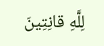لِلَّهِ قانِتِينَ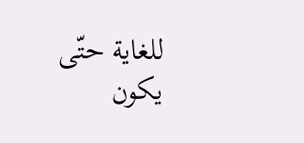للغاية حتّى يكون